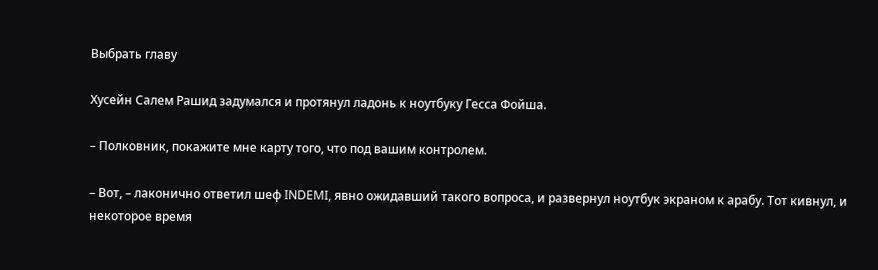Выбрать главу

Хусейн Салем Рашид задумался и протянул ладонь к ноутбуку Гесса Фойша.

– Полковник, покажите мне карту того, что под вашим контролем.

– Вот, – лаконично ответил шеф INDEMI, явно ожидавший такого вопроса, и развернул ноутбук экраном к арабу. Тот кивнул, и некоторое время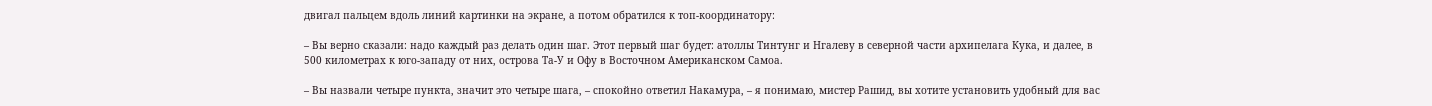двигал пальцем вдоль линий картинки на экране, а потом обратился к топ-координатору:

– Вы верно сказали: надо каждый раз делать один шаг. Этот первый шаг будет: атоллы Тинтунг и Нгалеву в северной части архипелага Кука, и далее, в 500 километрах к юго-западу от них, острова Та-У и Офу в Восточном Американском Самоа.

– Вы назвали четыре пункта, значит это четыре шага, – спокойно ответил Накамура, – я понимаю, мистер Рашид, вы хотите установить удобный для вас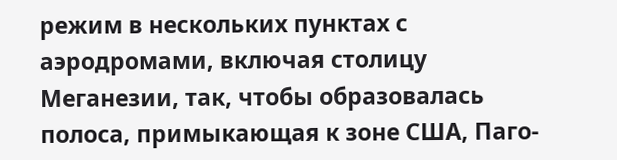режим в нескольких пунктах с аэродромами, включая столицу Меганезии, так, чтобы образовалась полоса, примыкающая к зоне США, Паго-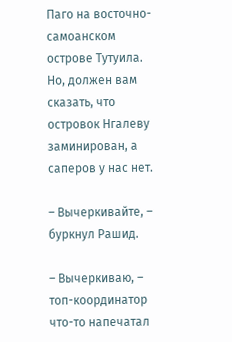Паго на восточно-самоанском острове Тутуила. Но, должен вам сказать, что островок Нгалеву заминирован, а саперов у нас нет.

– Вычеркивайте, – буркнул Рашид.

– Вычеркиваю, – топ-координатор что-то напечатал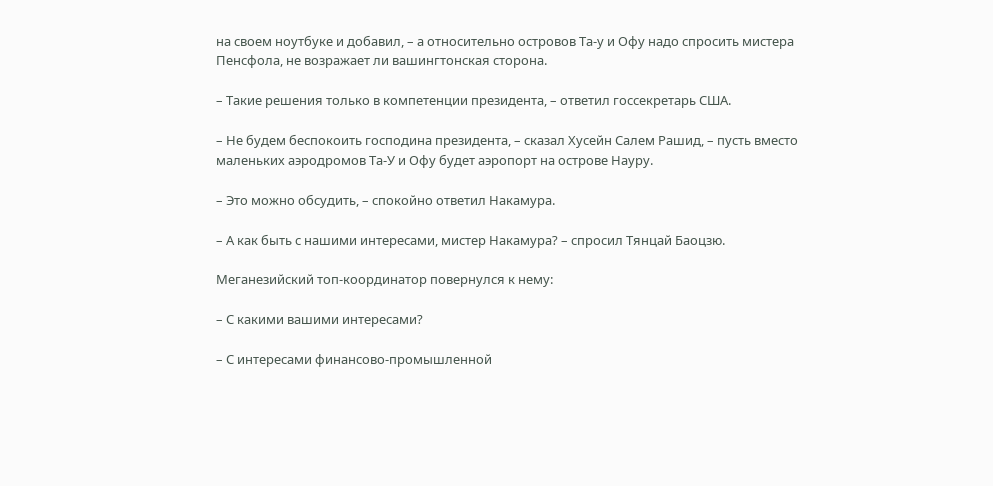на своем ноутбуке и добавил, – а относительно островов Та-у и Офу надо спросить мистера Пенсфола, не возражает ли вашингтонская сторона.

– Такие решения только в компетенции президента, – ответил госсекретарь США.

– Не будем беспокоить господина президента, – сказал Хусейн Салем Рашид, – пусть вместо маленьких аэродромов Та-У и Офу будет аэропорт на острове Науру.

– Это можно обсудить, – спокойно ответил Накамура.

– А как быть с нашими интересами, мистер Накамура? – спросил Тянцай Баоцзю.

Меганезийский топ-координатор повернулся к нему:

– С какими вашими интересами?

– С интересами финансово-промышленной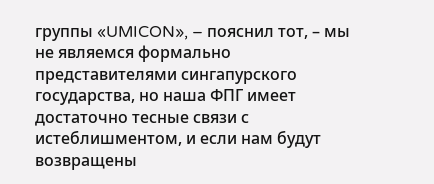группы «UMICON», – пояснил тот, – мы не являемся формально представителями сингапурского государства, но наша ФПГ имеет достаточно тесные связи с истеблишментом, и если нам будут возвращены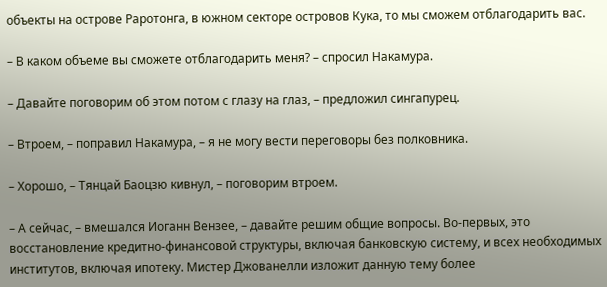объекты на острове Раротонга, в южном секторе островов Кука, то мы сможем отблагодарить вас.

– В каком объеме вы сможете отблагодарить меня? – спросил Накамура.

– Давайте поговорим об этом потом с глазу на глаз, – предложил сингапурец.

– Втроем, – поправил Накамура, – я не могу вести переговоры без полковника.

– Хорошо, – Тянцай Баоцзю кивнул, – поговорим втроем.

– А сейчас, – вмешался Иоганн Вензее, – давайте решим общие вопросы. Во-первых, это восстановление кредитно-финансовой структуры, включая банковскую систему, и всех необходимых институтов, включая ипотеку. Мистер Джованелли изложит данную тему более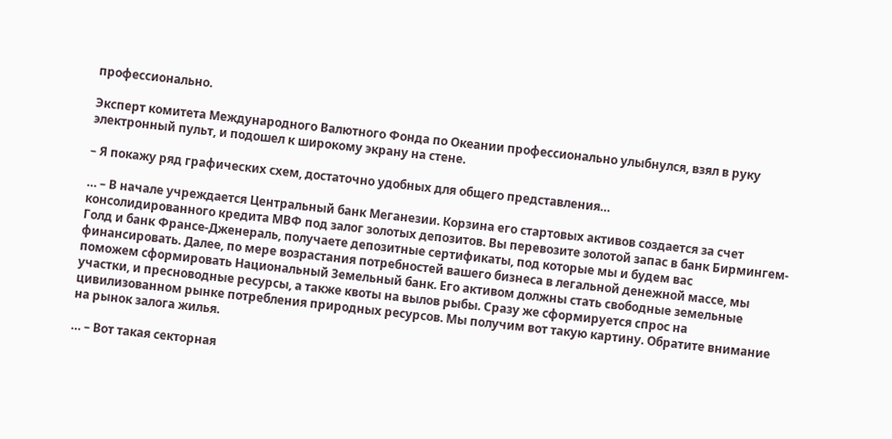профессионально.

Эксперт комитета Международного Валютного Фонда по Океании профессионально улыбнулся, взял в руку электронный пульт, и подошел к широкому экрану на стене.

– Я покажу ряд графических схем, достаточно удобных для общего представления…

… – В начале учреждается Центральный банк Меганезии. Корзина его стартовых активов создается за счет консолидированного кредита МВФ под залог золотых депозитов. Вы перевозите золотой запас в банк Бирмингем-Голд и банк Франсе-Дженераль, получаете депозитные сертификаты, под которые мы и будем вас финансировать. Далее, по мере возрастания потребностей вашего бизнеса в легальной денежной массе, мы поможем сформировать Национальный Земельный банк. Его активом должны стать свободные земельные участки, и пресноводные ресурсы, а также квоты на вылов рыбы. Сразу же сформируется спрос на цивилизованном рынке потребления природных ресурсов. Мы получим вот такую картину. Обратите внимание на рынок залога жилья.

… – Вот такая секторная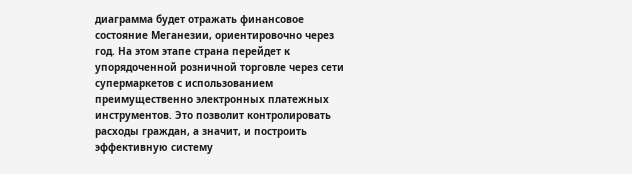диаграмма будет отражать финансовое состояние Меганезии, ориентировочно через год. На этом этапе страна перейдет к упорядоченной розничной торговле через сети супермаркетов с использованием преимущественно электронных платежных инструментов. Это позволит контролировать расходы граждан, а значит, и построить эффективную систему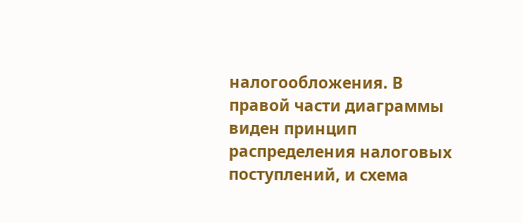налогообложения. В правой части диаграммы виден принцип распределения налоговых поступлений, и схема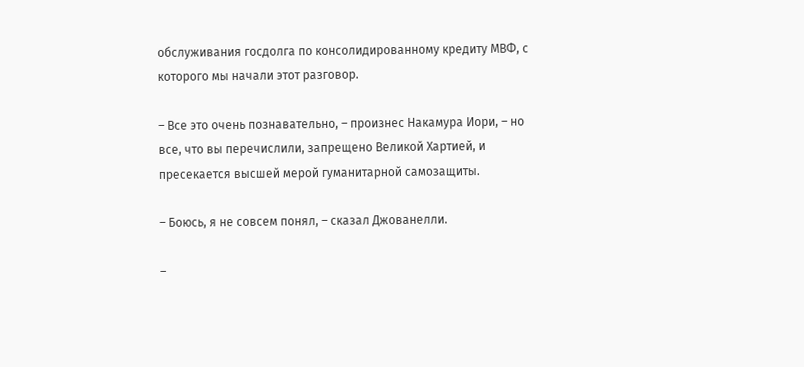обслуживания госдолга по консолидированному кредиту МВФ, с которого мы начали этот разговор.

– Все это очень познавательно, – произнес Накамура Иори, – но все, что вы перечислили, запрещено Великой Хартией, и пресекается высшей мерой гуманитарной самозащиты.

– Боюсь, я не совсем понял, – сказал Джованелли.

–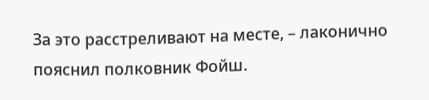За это расстреливают на месте, – лаконично пояснил полковник Фойш.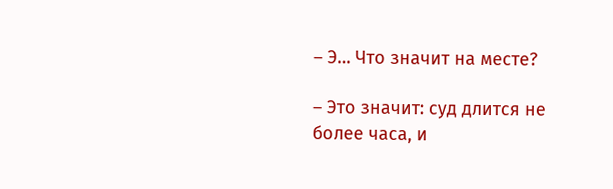– Э… Что значит на месте?

– Это значит: суд длится не более часа, и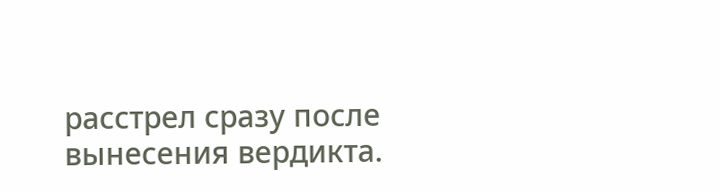расстрел сразу после вынесения вердикта.